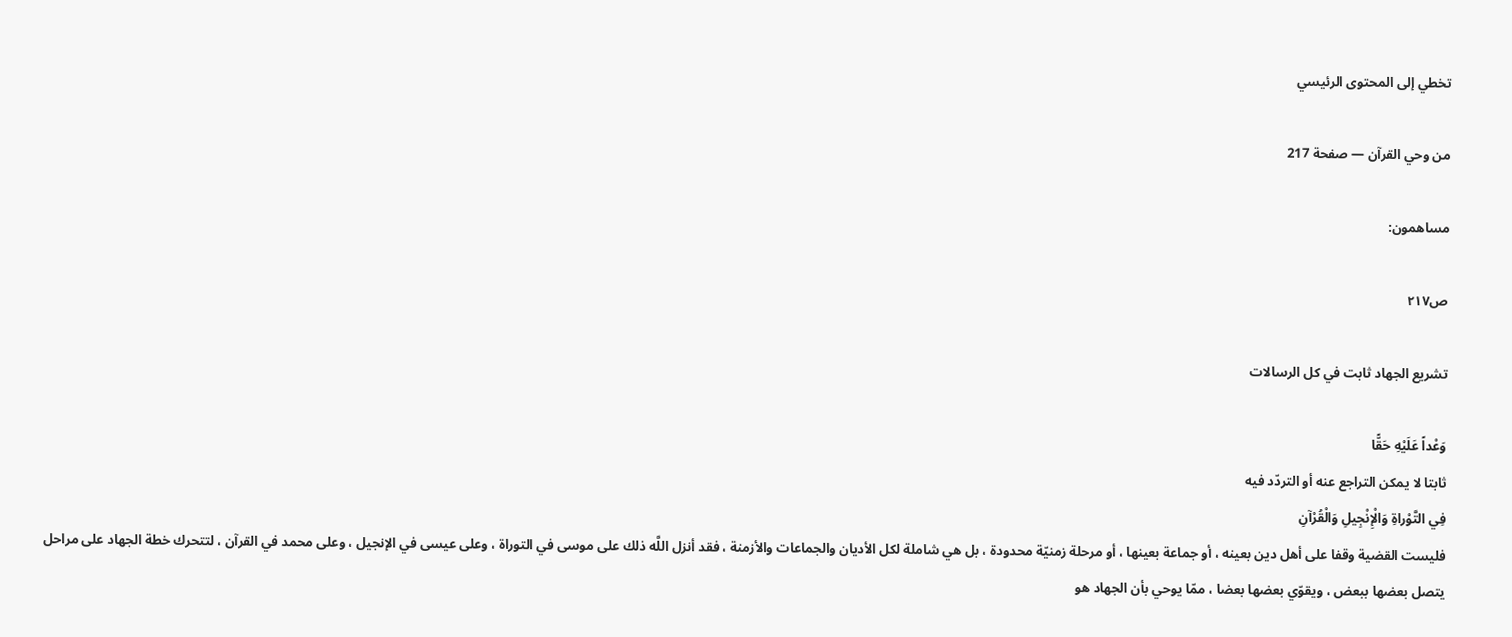تخطي إلى المحتوى الرئيسي

من وحي القرآن — صفحة 217

مساهمون:

ص٢١٧

تشريع الجهاد ثابت في كل الرسالات

وَعْداً عَلَيْهِ حَقًّا
ثابتا لا يمكن التراجع عنه أو التردّد فيه
فِي التَّوْراةِ وَالْإِنْجِيلِ وَالْقُرْآنِ
فليست القضية وقفا على أهل دين بعينه ، أو جماعة بعينها ، أو مرحلة زمنيّة محدودة ، بل هي شاملة لكل الأديان والجماعات والأزمنة ، فقد أنزل اللَّه ذلك على موسى في التوراة ، وعلى عيسى في الإنجيل ، وعلى محمد في القرآن ، لتتحرك خطة الجهاد على مراحل يتصل بعضها ببعض ، ويقوّي بعضها بعضا ، ممّا يوحي بأن الجهاد هو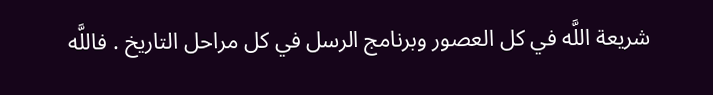شريعة اللَّه في كل العصور وبرنامج الرسل في كل مراحل التاريخ . فاللَّه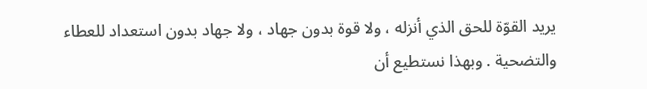يريد القوّة للحق الذي أنزله ، ولا قوة بدون جهاد ، ولا جهاد بدون استعداد للعطاء والتضحية . وبهذا نستطيع أن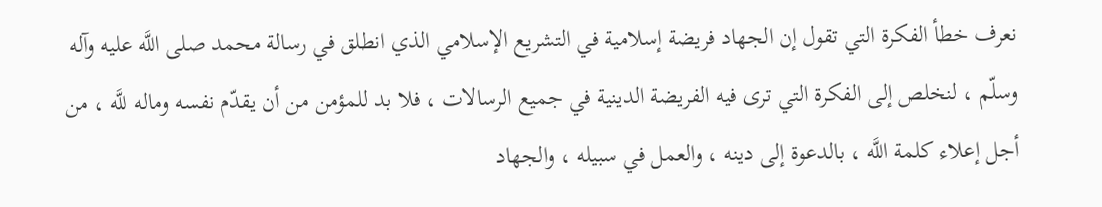نعرف خطأ الفكرة التي تقول إن الجهاد فريضة إسلامية في التشريع الإسلامي الذي انطلق في رسالة محمد صلى اللَّه عليه وآله وسلّم ، لنخلص إلى الفكرة التي ترى فيه الفريضة الدينية في جميع الرسالات ، فلا بد للمؤمن من أن يقدّم نفسه وماله للَّه ، من أجل إعلاء كلمة اللَّه ، بالدعوة إلى دينه ، والعمل في سبيله ، والجهاد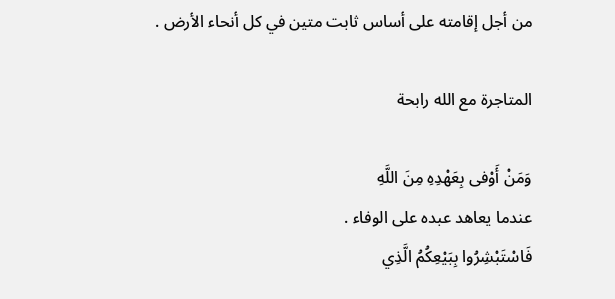من أجل إقامته على أساس ثابت متين في كل أنحاء الأرض .

المتاجرة مع الله رابحة

وَمَنْ أَوْفى بِعَهْدِهِ مِنَ اللَّهِ
عندما يعاهد عبده على الوفاء .
فَاسْتَبْشِرُوا بِبَيْعِكُمُ الَّذِي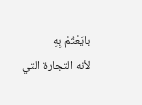بايَعْتُمْ بِهِ
لأنه التجارة التي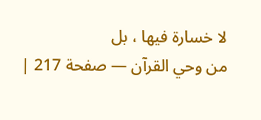لا خسارة فيها ، بل
من وحي القرآن — صفحة 217 |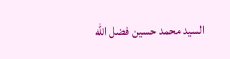السيد محمد حسين فضل الله